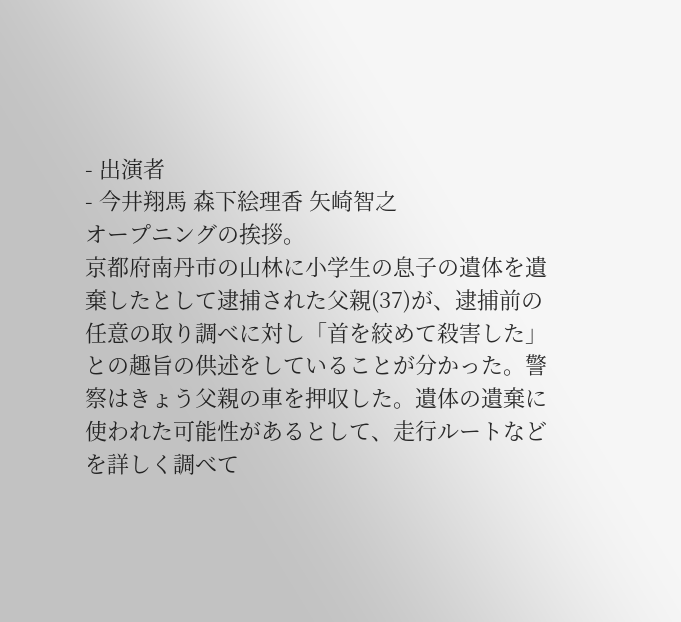- 出演者
- 今井翔馬 森下絵理香 矢崎智之
オープニングの挨拶。
京都府南丹市の山林に小学生の息子の遺体を遺棄したとして逮捕された父親(37)が、逮捕前の任意の取り調べに対し「首を絞めて殺害した」との趣旨の供述をしていることが分かった。警察はきょう父親の車を押収した。遺体の遺棄に使われた可能性があるとして、走行ルートなどを詳しく調べて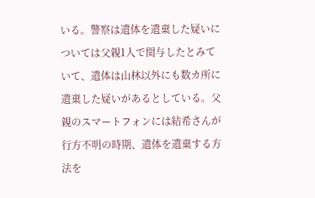いる。警察は遺体を遺棄した疑いについては父親1人で関与したとみていて、遺体は山林以外にも数カ所に遺棄した疑いがあるとしている。父親のスマートフォンには結希さんが行方不明の時期、遺体を遺棄する方法を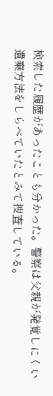検索した履歴があったことも分かった。警察は父親が発覚しにくい遺棄方法をしらべていたとみて捜査している。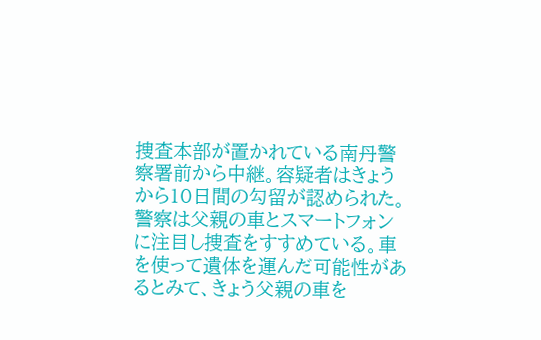捜査本部が置かれている南丹警察署前から中継。容疑者はきょうから10日間の勾留が認められた。警察は父親の車とスマートフォンに注目し捜査をすすめている。車を使って遺体を運んだ可能性があるとみて、きょう父親の車を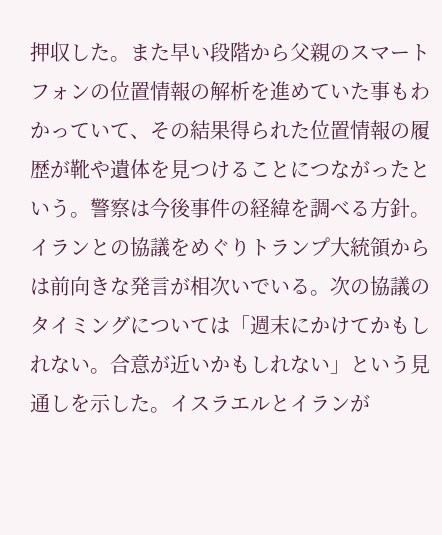押収した。また早い段階から父親のスマートフォンの位置情報の解析を進めていた事もわかっていて、その結果得られた位置情報の履歴が靴や遺体を見つけることにつながったという。警察は今後事件の経緯を調べる方針。
イランとの協議をめぐりトランプ大統領からは前向きな発言が相次いでいる。次の協議のタイミングについては「週末にかけてかもしれない。合意が近いかもしれない」という見通しを示した。イスラエルとイランが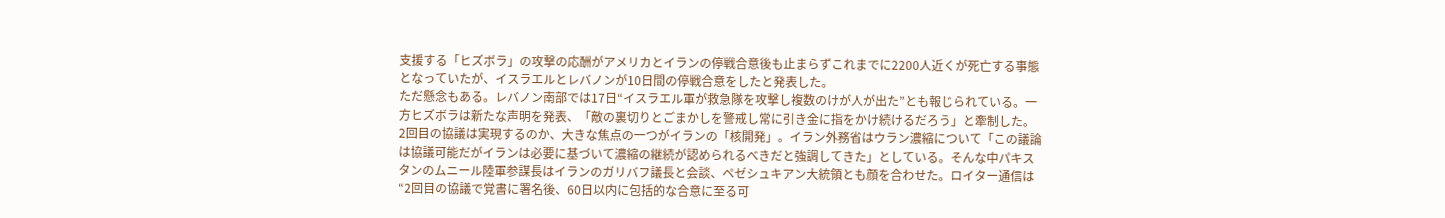支援する「ヒズボラ」の攻撃の応酬がアメリカとイランの停戦合意後も止まらずこれまでに2200人近くが死亡する事態となっていたが、イスラエルとレバノンが10日間の停戦合意をしたと発表した。
ただ懸念もある。レバノン南部では17日“イスラエル軍が救急隊を攻撃し複数のけが人が出た”とも報じられている。一方ヒズボラは新たな声明を発表、「敵の裏切りとごまかしを警戒し常に引き金に指をかけ続けるだろう」と牽制した。
2回目の協議は実現するのか、大きな焦点の一つがイランの「核開発」。イラン外務省はウラン濃縮について「この議論は協議可能だがイランは必要に基づいて濃縮の継続が認められるべきだと強調してきた」としている。そんな中パキスタンのムニール陸軍参謀長はイランのガリバフ議長と会談、ペゼシュキアン大統領とも顔を合わせた。ロイター通信は“2回目の協議で覚書に署名後、60日以内に包括的な合意に至る可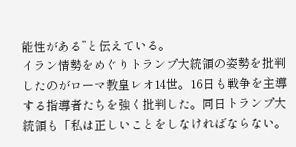能性がある”と伝えている。
イラン情勢をめぐりトランプ大統領の姿勢を批判したのがローマ教皇レオ14世。16日も戦争を主導する指導者たちを強く批判した。同日トランプ大統領も「私は正しいことをしなければならない。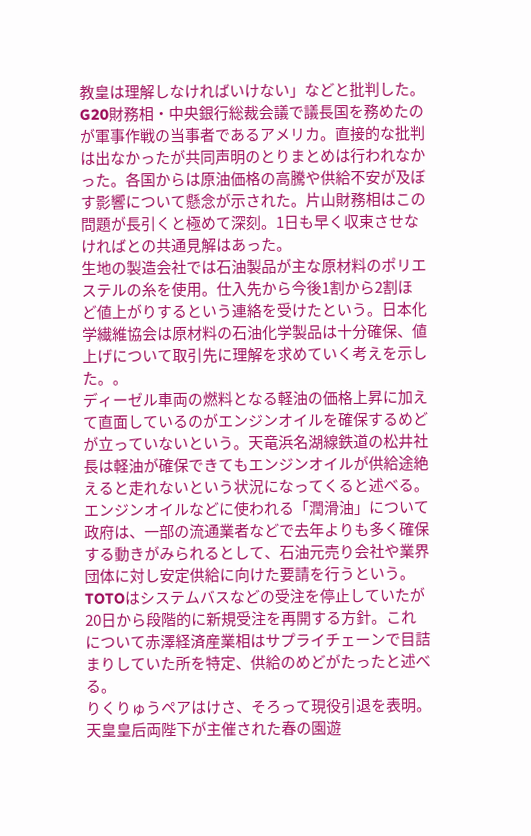教皇は理解しなければいけない」などと批判した。
G20財務相・中央銀行総裁会議で議長国を務めたのが軍事作戦の当事者であるアメリカ。直接的な批判は出なかったが共同声明のとりまとめは行われなかった。各国からは原油価格の高騰や供給不安が及ぼす影響について懸念が示された。片山財務相はこの問題が長引くと極めて深刻。1日も早く収束させなければとの共通見解はあった。
生地の製造会社では石油製品が主な原材料のポリエステルの糸を使用。仕入先から今後1割から2割ほど値上がりするという連絡を受けたという。日本化学繊維協会は原材料の石油化学製品は十分確保、値上げについて取引先に理解を求めていく考えを示した。。
ディーゼル車両の燃料となる軽油の価格上昇に加えて直面しているのがエンジンオイルを確保するめどが立っていないという。天竜浜名湖線鉄道の松井社長は軽油が確保できてもエンジンオイルが供給途絶えると走れないという状況になってくると述べる。
エンジンオイルなどに使われる「潤滑油」について政府は、一部の流通業者などで去年よりも多く確保する動きがみられるとして、石油元売り会社や業界団体に対し安定供給に向けた要請を行うという。TOTOはシステムバスなどの受注を停止していたが20日から段階的に新規受注を再開する方針。これについて赤澤経済産業相はサプライチェーンで目詰まりしていた所を特定、供給のめどがたったと述べる。
りくりゅうペアはけさ、そろって現役引退を表明。天皇皇后両陛下が主催された春の園遊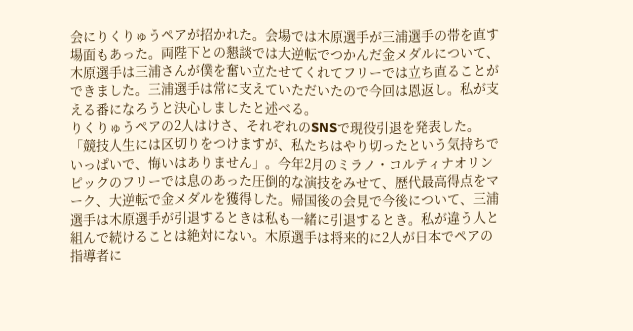会にりくりゅうペアが招かれた。会場では木原選手が三浦選手の帯を直す場面もあった。両陛下との懇談では大逆転でつかんだ金メダルについて、木原選手は三浦さんが僕を奮い立たせてくれてフリーでは立ち直ることができました。三浦選手は常に支えていただいたので今回は恩返し。私が支える番になろうと決心しましたと述べる。
りくりゅうペアの2人はけさ、それぞれのSNSで現役引退を発表した。「競技人生には区切りをつけますが、私たちはやり切ったという気持ちでいっぱいで、悔いはありません」。今年2月のミラノ・コルティナオリンピックのフリーでは息のあった圧倒的な演技をみせて、歴代最高得点をマーク、大逆転で金メダルを獲得した。帰国後の会見で今後について、三浦選手は木原選手が引退するときは私も一緒に引退するとき。私が違う人と組んで続けることは絶対にない。木原選手は将来的に2人が日本でペアの指導者に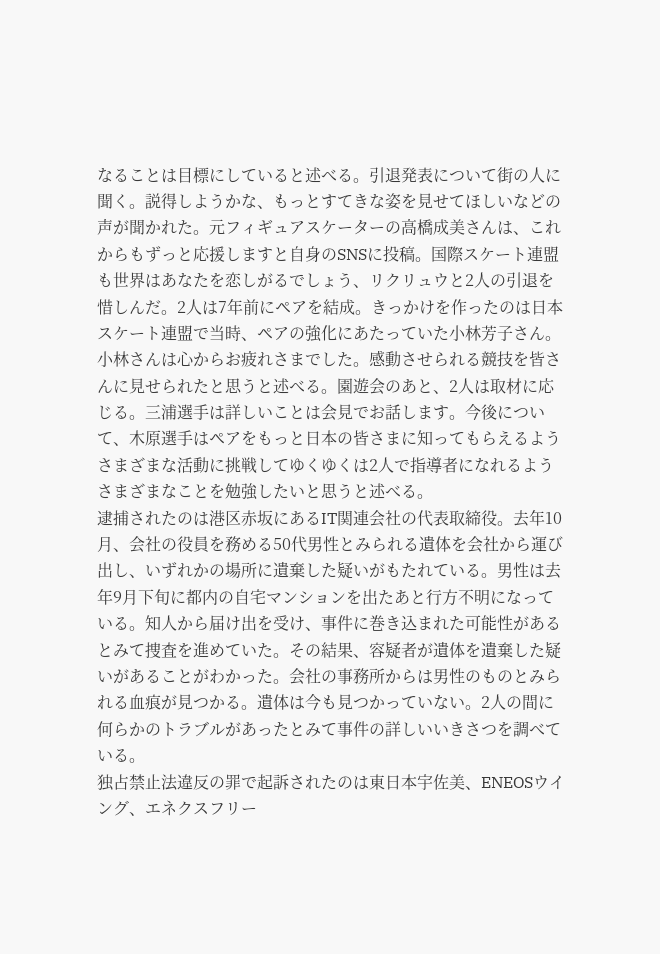なることは目標にしていると述べる。引退発表について街の人に聞く。説得しようかな、もっとすてきな姿を見せてほしいなどの声が聞かれた。元フィギュアスケーターの高橋成美さんは、これからもずっと応援しますと自身のSNSに投稿。国際スケート連盟も世界はあなたを恋しがるでしょう、リクリュウと2人の引退を惜しんだ。2人は7年前にペアを結成。きっかけを作ったのは日本スケート連盟で当時、ペアの強化にあたっていた小林芳子さん。小林さんは心からお疲れさまでした。感動させられる競技を皆さんに見せられたと思うと述べる。園遊会のあと、2人は取材に応じる。三浦選手は詳しいことは会見でお話します。今後について、木原選手はペアをもっと日本の皆さまに知ってもらえるようさまざまな活動に挑戦してゆくゆくは2人で指導者になれるようさまざまなことを勉強したいと思うと述べる。
逮捕されたのは港区赤坂にあるIT関連会社の代表取締役。去年10月、会社の役員を務める50代男性とみられる遺体を会社から運び出し、いずれかの場所に遺棄した疑いがもたれている。男性は去年9月下旬に都内の自宅マンションを出たあと行方不明になっている。知人から届け出を受け、事件に巻き込まれた可能性があるとみて捜査を進めていた。その結果、容疑者が遺体を遺棄した疑いがあることがわかった。会社の事務所からは男性のものとみられる血痕が見つかる。遺体は今も見つかっていない。2人の間に何らかのトラブルがあったとみて事件の詳しいいきさつを調べている。
独占禁止法違反の罪で起訴されたのは東日本宇佐美、ENEOSウイング、エネクスフリー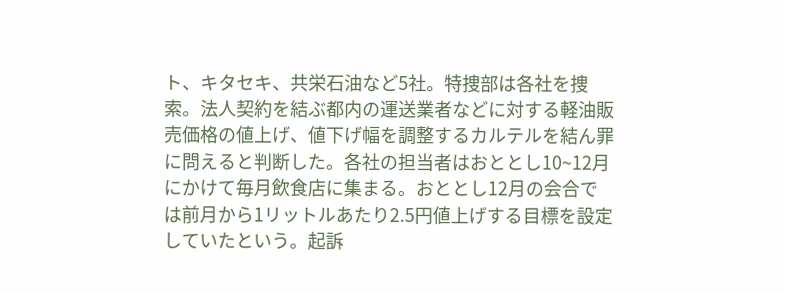ト、キタセキ、共栄石油など5社。特捜部は各社を捜索。法人契約を結ぶ都内の運送業者などに対する軽油販売価格の値上げ、値下げ幅を調整するカルテルを結ん罪に問えると判断した。各社の担当者はおととし10~12月にかけて毎月飲食店に集まる。おととし12月の会合では前月から1リットルあたり2.5円値上げする目標を設定していたという。起訴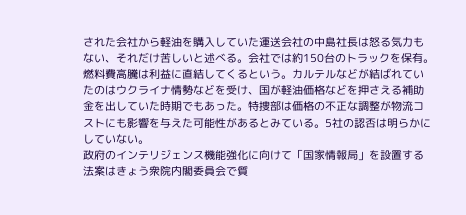された会社から軽油を購入していた運送会社の中島社長は怒る気力もない、それだけ苦しいと述べる。会社では約150台のトラックを保有。燃料費高騰は利益に直結してくるという。カルテルなどが結ばれていたのはウクライナ情勢などを受け、国が軽油価格などを押さえる補助金を出していた時期でもあった。特捜部は価格の不正な調整が物流コストにも影響を与えた可能性があるとみている。5社の認否は明らかにしていない。
政府のインテリジェンス機能強化に向けて「国家情報局」を設置する法案はきょう衆院内閣委員会で質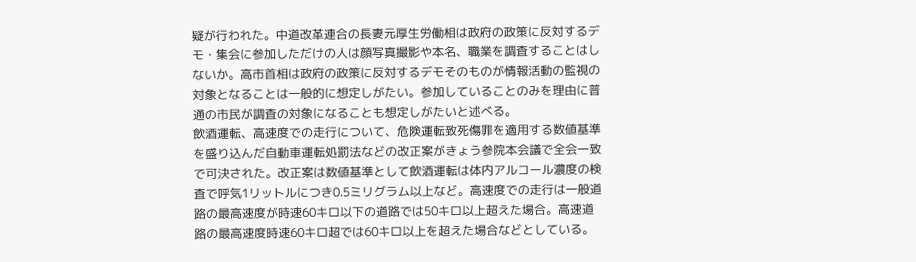疑が行われた。中道改革連合の長妻元厚生労働相は政府の政策に反対するデモ・集会に参加しただけの人は顔写真撮影や本名、職業を調査することはしないか。高市首相は政府の政策に反対するデモそのものが情報活動の監視の対象となることは一般的に想定しがたい。参加していることのみを理由に普通の市民が調査の対象になることも想定しがたいと述べる。
飲酒運転、高速度での走行について、危険運転致死傷罪を適用する数値基準を盛り込んだ自動車運転処罰法などの改正案がきょう参院本会議で全会一致で可決された。改正案は数値基準として飲酒運転は体内アルコール濃度の検査で呼気1リットルにつき0.5ミリグラム以上など。高速度での走行は一般道路の最高速度が時速60キロ以下の道路では50キロ以上超えた場合。高速道路の最高速度時速60キロ超では60キロ以上を超えた場合などとしている。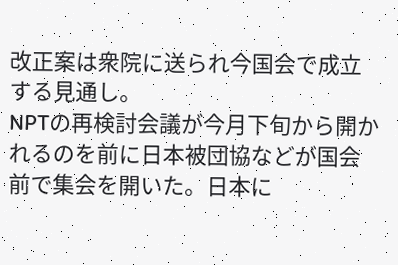改正案は衆院に送られ今国会で成立する見通し。
NPTの再検討会議が今月下旬から開かれるのを前に日本被団協などが国会前で集会を開いた。日本に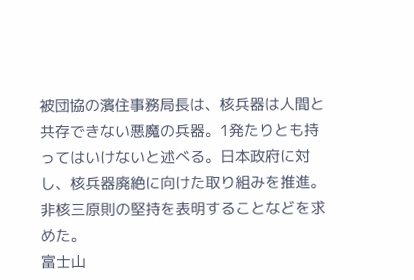被団協の濱住事務局長は、核兵器は人間と共存できない悪魔の兵器。1発たりとも持ってはいけないと述べる。日本政府に対し、核兵器廃絶に向けた取り組みを推進。非核三原則の堅持を表明することなどを求めた。
富士山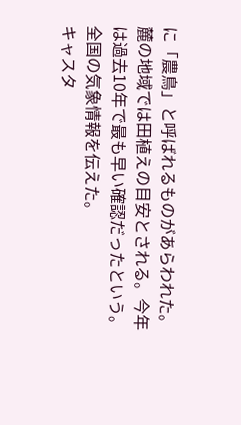に「農鳥」と呼ばれるものがあらわれた。麓の地域では田植えの目安とされる。今年は過去10年で最も早い確認だったという。全国の気象情報を伝えた。
キャスタ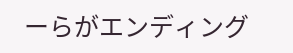ーらがエンディング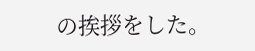の挨拶をした。